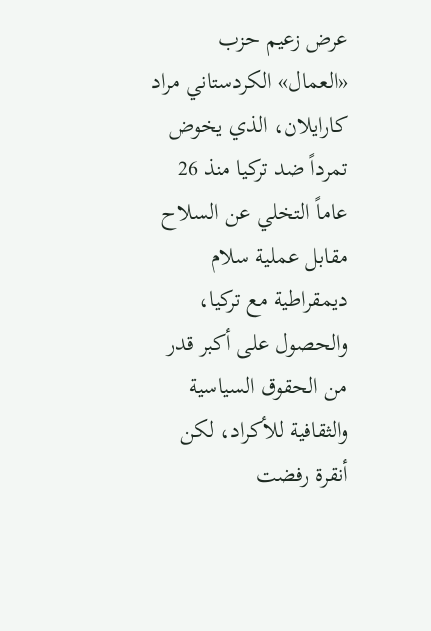عرض زعيم حزب «العمال» الكردستاني مراد كارايلان، الذي يخوض تمرداً ضد تركيا منذ 26 عاماً التخلي عن السلاح مقابل عملية سلام ديمقراطية مع تركيا، والحصول على أكبر قدر من الحقوق السياسية والثقافية للأكراد، لكن أنقرة رفضت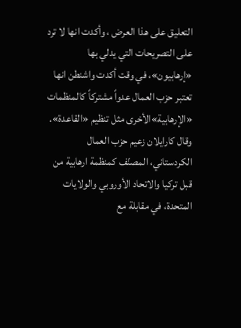التعليق على هذا العرض ، وأكدت انها لا ترد على التصريحات التي يدلي بها «إرهابيون»، في وقت أكدت واشنطن انها تعتبر حزب العمال عدواً مشتركاً كالمنظمات «الإرهابية»الأخرى مثل تنظيم «القاعدة».
وقال كارايلان زعيم حزب العمال الكردستاني، المصنّف كمنظمة ارهابية من قبل تركيا والاتحاد الأوروبي والولايات المتحدة، في مقابلة مع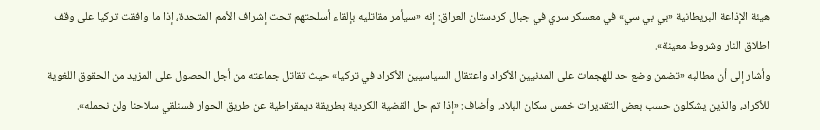هيئة الإذاعة البريطانية «بي بي سي» في معسكر سري في جبال كردستان العراق: إنه «سيأمر مقاتليه بإلقاء أسلحتهم تحت إشراف الأمم المتحدة، إذا ما وافقت تركيا على وقف اطلاق النار وشروط معينة».
وأشار إلى أن مطالبه «تضمن وضع حد للهجمات على المدنيين الأكراد واعتقال السياسيين الأكراد في تركيا» حيث تقاتل جماعته من أجل الحصول على المزيد من الحقوق اللغوية للأكراد، والذين يشكلون حسب بعض التقديرات خمس سكان البلاد. وأضاف: «إذا تم حل القضية الكردية بطريقة ديمقراطية عن طريق الحوار فسنلقي سلاحنا ولن نحمله».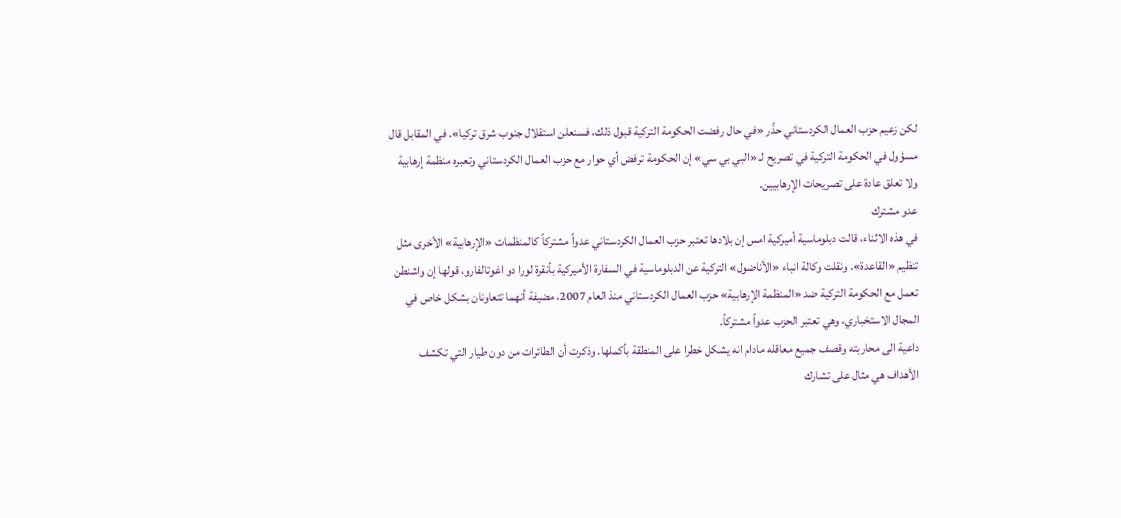لكن زعيم حزب العمال الكردستاني حذّر «في حال رفضت الحكومة التركية قبول ذلك، فسنعلن استقلال جنوب شرق تركيا». في المقابل قال مسؤول في الحكومة التركية في تصريح لـ «البي بي سي» إن الحكومة ترفض أي حوار مع حزب العمال الكردستاني وتعبره منظمة إرهابية ولا تعلق عادة على تصريحات الإرهابيين.
عدو مشترك
في هذه الاثناء، قالت دبلوماسية أميركية امس إن بلادها تعتبر حزب العمال الكردستاني عدواً مشتركاً كالمنظمات «الإرهابية» الأخرى مثل تنظيم «القاعدة». ونقلت وكالة انباء «الأناضول» التركية عن الدبلوماسية في السفارة الأميركية بأنقرة لورا دو اغوتالفارو، قولها إن واشنطن تعمل مع الحكومة التركية ضد «المنظمة الإرهابية» حزب العمال الكردستاني منذ العام 2007، مضيفة أنهما تتعاونان بشكل خاص في المجال الاستخباري، وهي تعتبر الحزب عدواً مشتركاً.
داعية الى محاربته وقصف جميع معاقله مادام انه يشكل خطرا على المنطقة بأكملها. وذكرت أن الطائرات من دون طيار التي تكشف الأهداف هي مثال على تشارك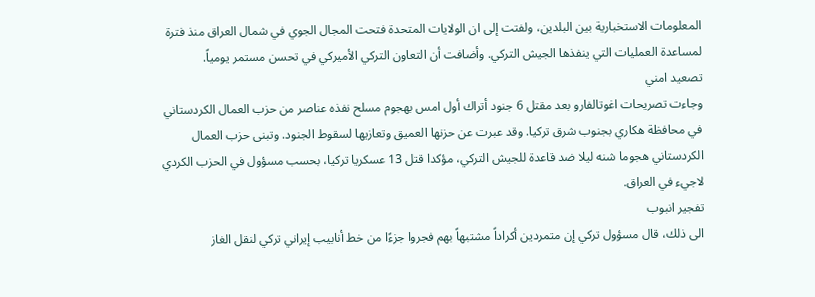المعلومات الاستخبارية بين البلدين، ولفتت إلى ان الولايات المتحدة فتحت المجال الجوي في شمال العراق منذ فترة لمساعدة العمليات التي ينفذها الجيش التركي. وأضافت أن التعاون التركي الأميركي في تحسن مستمر يومياً.
تصعيد امني
وجاءت تصريحات اغوتالفارو بعد مقتل 6 جنود أتراك أول امس بهجوم مسلح نفذه عناصر من حزب العمال الكردستاني في محافظة هكاري بجنوب شرق تركيا. وقد عبرت عن حزنها العميق وتعازيها لسقوط الجنود. وتبنى حزب العمال الكردستاني هجوما شنه ليلا ضد قاعدة للجيش التركي، مؤكدا قتل 13 عسكريا تركيا، بحسب مسؤول في الحزب الكردي لاجيء في العراق.
تفجير انبوب
الى ذلك، قال مسؤول تركي إن متمردين أكراداً مشتبهاً بهم فجروا جزءًا من خط أنابيب إيراني تركي لنقل الغاز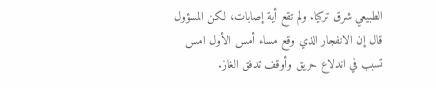الطبيعي شرق تركيا. ولم تقع أية إصابات، لكن المسؤول قال إن الانفجار الذي وقع مساء أمس الأول امس تسبب في اندلاع حريق وأوقف تدفق الغاز.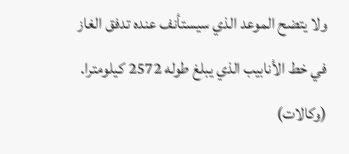ولا يتضح الموعد الذي سيستأنف عنده تدفق الغاز في خط الأنابيب الذي يبلغ طوله 2572 كيلومترا.
(وكالات)